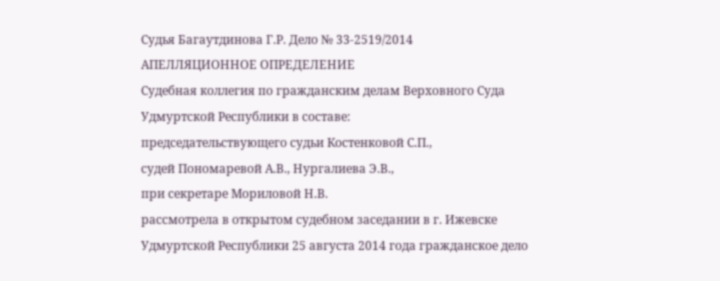Судья Багаутдинова Г.Р. Дело № 33-2519/2014
АПЕЛЛЯЦИОННОЕ ОПРЕДЕЛЕНИЕ
Судебная коллегия по гражданским делам Верховного Суда Удмуртской Республики в составе:
председательствующего судьи Костенковой С.П.,
судей Пономаревой А.В., Нургалиева Э.В.,
при секретаре Мориловой Н.В.
рассмотрела в открытом судебном заседании в г. Ижевске Удмуртской Республики 25 августа 2014 года гражданское дело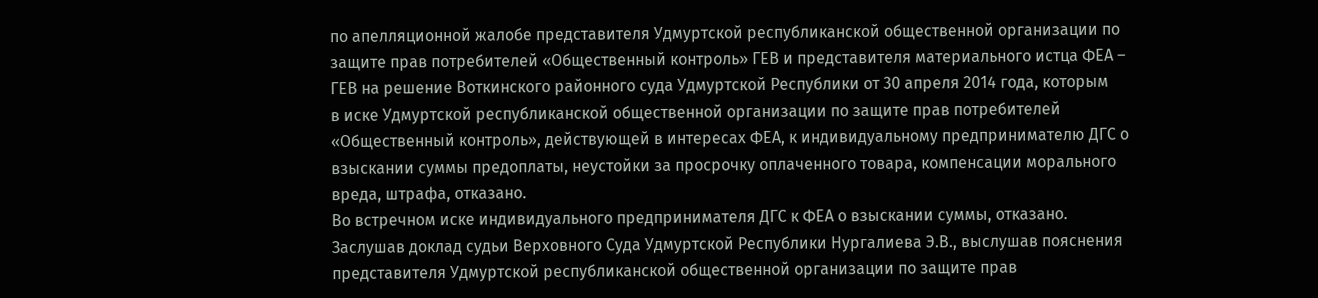по апелляционной жалобе представителя Удмуртской республиканской общественной организации по защите прав потребителей «Общественный контроль» ГЕВ и представителя материального истца ФЕА – ГЕВ на решение Воткинского районного суда Удмуртской Республики от 30 апреля 2014 года, которым
в иске Удмуртской республиканской общественной организации по защите прав потребителей «Общественный контроль», действующей в интересах ФЕА, к индивидуальному предпринимателю ДГС о взыскании суммы предоплаты, неустойки за просрочку оплаченного товара, компенсации морального вреда, штрафа, отказано.
Во встречном иске индивидуального предпринимателя ДГС к ФЕА о взыскании суммы, отказано.
Заслушав доклад судьи Верховного Суда Удмуртской Республики Нургалиева Э.В., выслушав пояснения представителя Удмуртской республиканской общественной организации по защите прав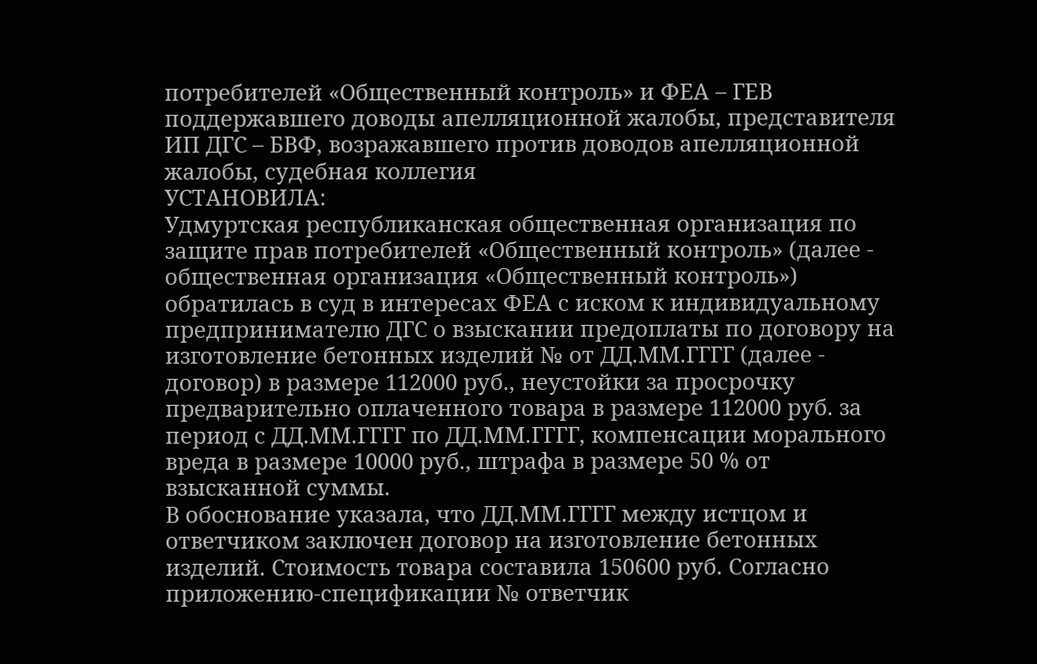потребителей «Общественный контроль» и ФЕА – ГЕВ поддержавшего доводы апелляционной жалобы, представителя ИП ДГС – БВФ, возражавшего против доводов апелляционной жалобы, судебная коллегия
УСТАНОВИЛА:
Удмуртская республиканская общественная организация по защите прав потребителей «Общественный контроль» (далее - общественная организация «Общественный контроль») обратилась в суд в интересах ФЕА с иском к индивидуальному предпринимателю ДГС о взыскании предоплаты по договору на изготовление бетонных изделий № от ДД.ММ.ГГГГ (далее - договор) в размере 112000 руб., неустойки за просрочку предварительно оплаченного товара в размере 112000 руб. за период с ДД.ММ.ГГГГ по ДД.ММ.ГГГГ, компенсации морального вреда в размере 10000 руб., штрафа в размере 50 % от взысканной суммы.
В обоснование указала, что ДД.ММ.ГГГГ между истцом и ответчиком заключен договор на изготовление бетонных изделий. Стоимость товара составила 150600 руб. Согласно приложению-спецификации № ответчик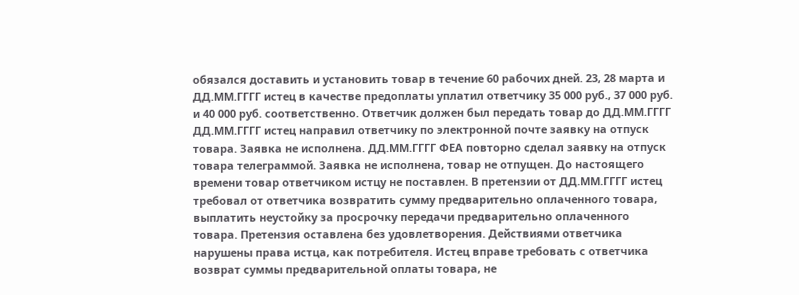обязался доставить и установить товар в течение 60 рабочих дней. 23, 28 марта и ДД.ММ.ГГГГ истец в качестве предоплаты уплатил ответчику 35 000 руб., 37 000 руб. и 40 000 руб. соответственно. Ответчик должен был передать товар до ДД.ММ.ГГГГ ДД.ММ.ГГГГ истец направил ответчику по электронной почте заявку на отпуск товара. Заявка не исполнена. ДД.ММ.ГГГГ ФЕА повторно сделал заявку на отпуск товара телеграммой. Заявка не исполнена, товар не отпущен. До настоящего времени товар ответчиком истцу не поставлен. В претензии от ДД.ММ.ГГГГ истец требовал от ответчика возвратить сумму предварительно оплаченного товара, выплатить неустойку за просрочку передачи предварительно оплаченного товара. Претензия оставлена без удовлетворения. Действиями ответчика нарушены права истца, как потребителя. Истец вправе требовать с ответчика возврат суммы предварительной оплаты товара, не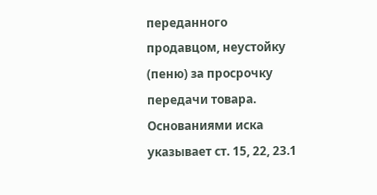переданного продавцом, неустойку (пеню) за просрочку передачи товара. Основаниями иска указывает ст. 15, 22, 23.1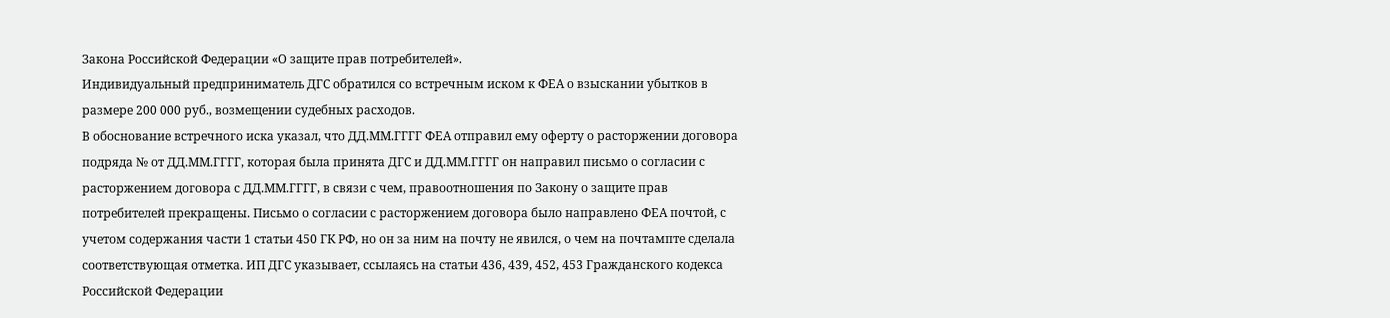Закона Российской Федерации «О защите прав потребителей».
Индивидуальный предприниматель ДГС обратился со встречным иском к ФЕА о взыскании убытков в размере 200 000 руб., возмещении судебных расходов.
В обоснование встречного иска указал, что ДД.ММ.ГГГГ ФЕА отправил ему оферту о расторжении договора подряда № от ДД.ММ.ГГГГ, которая была принята ДГС и ДД.ММ.ГГГГ он направил письмо о согласии с расторжением договора с ДД.ММ.ГГГГ, в связи с чем, правоотношения по Закону о защите прав потребителей прекращены. Письмо о согласии с расторжением договора было направлено ФЕА почтой, с учетом содержания части 1 статьи 450 ГК РФ, но он за ним на почту не явился, о чем на почтампте сделала соответствующая отметка. ИП ДГС указывает, ссылаясь на статьи 436, 439, 452, 453 Гражданского кодекса Российской Федерации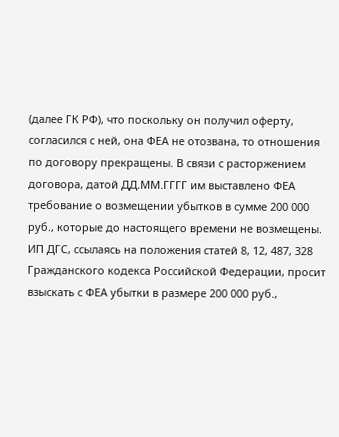(далее ГК РФ), что поскольку он получил оферту, согласился с ней, она ФЕА не отозвана, то отношения по договору прекращены. В связи с расторжением договора, датой ДД.ММ.ГГГГ им выставлено ФЕА требование о возмещении убытков в сумме 200 000 руб., которые до настоящего времени не возмещены. ИП ДГС, ссылаясь на положения статей 8, 12, 487, 328 Гражданского кодекса Российской Федерации, просит взыскать с ФЕА убытки в размере 200 000 руб.,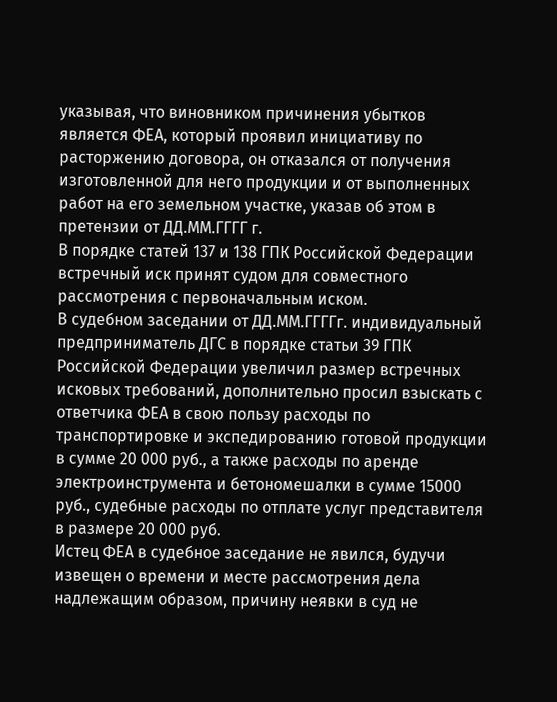указывая, что виновником причинения убытков является ФЕА, который проявил инициативу по расторжению договора, он отказался от получения изготовленной для него продукции и от выполненных работ на его земельном участке, указав об этом в претензии от ДД.ММ.ГГГГ г.
В порядке статей 137 и 138 ГПК Российской Федерации встречный иск принят судом для совместного рассмотрения с первоначальным иском.
В судебном заседании от ДД.ММ.ГГГГг. индивидуальный предприниматель ДГС в порядке статьи 39 ГПК Российской Федерации увеличил размер встречных исковых требований, дополнительно просил взыскать с ответчика ФЕА в свою пользу расходы по транспортировке и экспедированию готовой продукции в сумме 20 000 руб., а также расходы по аренде электроинструмента и бетономешалки в сумме 15000 руб., судебные расходы по отплате услуг представителя в размере 20 000 руб.
Истец ФЕА в судебное заседание не явился, будучи извещен о времени и месте рассмотрения дела надлежащим образом, причину неявки в суд не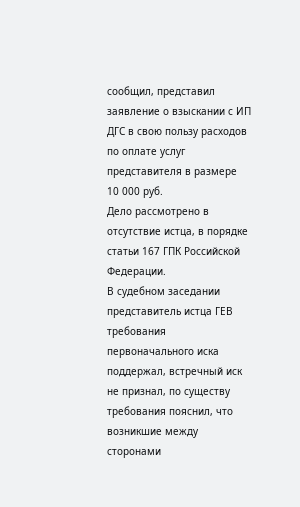сообщил, представил заявление о взыскании с ИП ДГС в свою пользу расходов по оплате услуг представителя в размере 10 000 руб.
Дело рассмотрено в отсутствие истца, в порядке статьи 167 ГПК Российской Федерации.
В судебном заседании представитель истца ГЕВ требования первоначального иска поддержал, встречный иск не признал, по существу требования пояснил, что возникшие между сторонами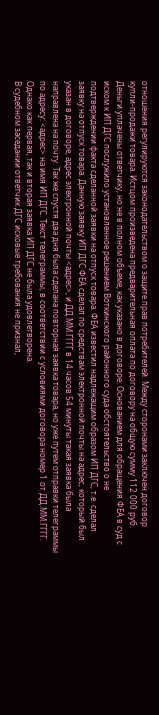отношения регулируются законодательством о защите прав потребителей. Между сторонами заключен договор купли-продажи товара. Истцом произведена предварительная оплата по договору на общую сумму 112 000 руб. Деньги уплачены ответчику, но не в полном объеме, как указано в договоре. Основанием для обращения ФЕА в суд с иском к ИП ДГС послужило установленное решением Воткинского районного суда обстоятельство о не подтверждении факта сделанной заявки на отпуск товара. ФЕА известил надлежащим образом ИП ДГС, т.е. сделал заявку на отпуск товара. Данную заявку ИП ДГС ФЕА сделал по средствам электронной почты на адрес, который был указан в договоре, адрес электронной почты <адрес>, и ДД.ММ.ГГГГ в 14 часов 54 минуты такая заявка была направлена на почту. Так же спустя два дня была сделана повторная заявка товара, но уже путем отправки телеграммы по адресу: <адрес> на имя ИП ДГС. Текст телеграммы, в соответствии с условиями договора номер 1 от ДД.ММ.ГГГГ. Однако как первая, так и вторая заявка ИП ДГС не была удовлетворена.
В судебном заседании ответчик ДГС исковые требования не признал,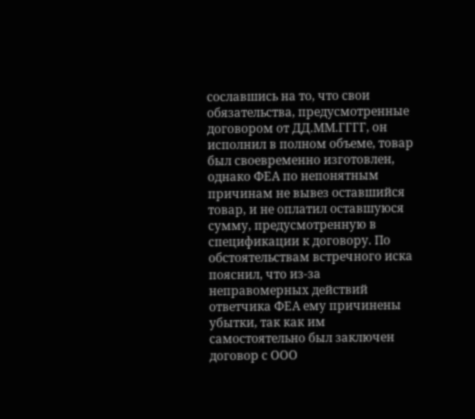сославшись на то, что свои обязательства, предусмотренные договором от ДД.ММ.ГГГГ, он исполнил в полном объеме, товар был своевременно изготовлен, однако ФЕА по непонятным причинам не вывез оставшийся товар, и не оплатил оставшуюся сумму, предусмотренную в спецификации к договору. По обстоятельствам встречного иска пояснил, что из-за неправомерных действий ответчика ФЕА ему причинены убытки, так как им самостоятельно был заключен договор с ООО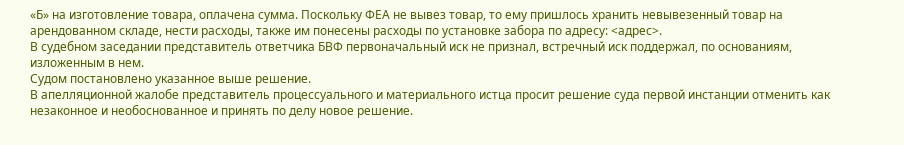«Б» на изготовление товара, оплачена сумма. Поскольку ФЕА не вывез товар, то ему пришлось хранить невывезенный товар на арендованном складе, нести расходы, также им понесены расходы по установке забора по адресу: <адрес>.
В судебном заседании представитель ответчика БВФ первоначальный иск не признал, встречный иск поддержал, по основаниям, изложенным в нем.
Судом постановлено указанное выше решение.
В апелляционной жалобе представитель процессуального и материального истца просит решение суда первой инстанции отменить как незаконное и необоснованное и принять по делу новое решение.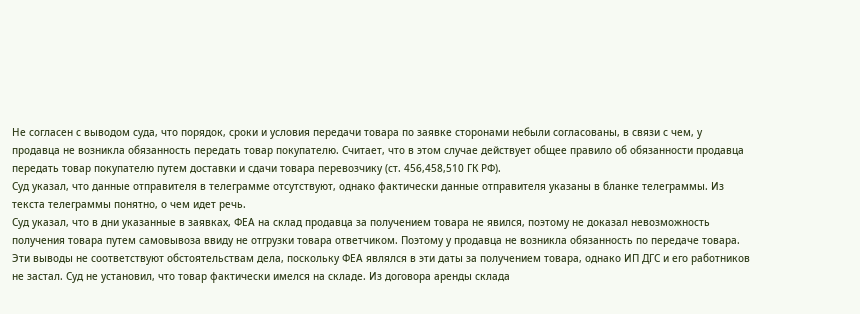Не согласен с выводом суда, что порядок, сроки и условия передачи товара по заявке сторонами небыли согласованы, в связи с чем, у продавца не возникла обязанность передать товар покупателю. Считает, что в этом случае действует общее правило об обязанности продавца передать товар покупателю путем доставки и сдачи товара перевозчику (ст. 456,458,510 ГК РФ).
Суд указал, что данные отправителя в телеграмме отсутствуют, однако фактически данные отправителя указаны в бланке телеграммы. Из текста телеграммы понятно, о чем идет речь.
Суд указал, что в дни указанные в заявках, ФЕА на склад продавца за получением товара не явился, поэтому не доказал невозможность получения товара путем самовывоза ввиду не отгрузки товара ответчиком. Поэтому у продавца не возникла обязанность по передаче товара. Эти выводы не соответствуют обстоятельствам дела, поскольку ФЕА являлся в эти даты за получением товара, однако ИП ДГС и его работников не застал. Суд не установил, что товар фактически имелся на складе. Из договора аренды склада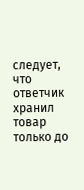следует, что ответчик хранил товар только до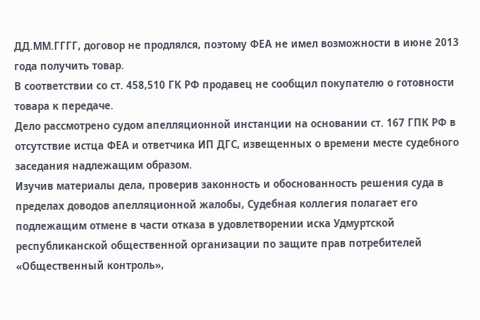ДД.ММ.ГГГГ, договор не продлялся, поэтому ФЕА не имел возможности в июне 2013 года получить товар.
В соответствии со ст. 458,510 ГК РФ продавец не сообщил покупателю о готовности товара к передаче.
Дело рассмотрено судом апелляционной инстанции на основании ст. 167 ГПК РФ в отсутствие истца ФЕА и ответчика ИП ДГС, извещенных о времени месте судебного заседания надлежащим образом.
Изучив материалы дела, проверив законность и обоснованность решения суда в пределах доводов апелляционной жалобы, Судебная коллегия полагает его подлежащим отмене в части отказа в удовлетворении иска Удмуртской республиканской общественной организации по защите прав потребителей «Общественный контроль»,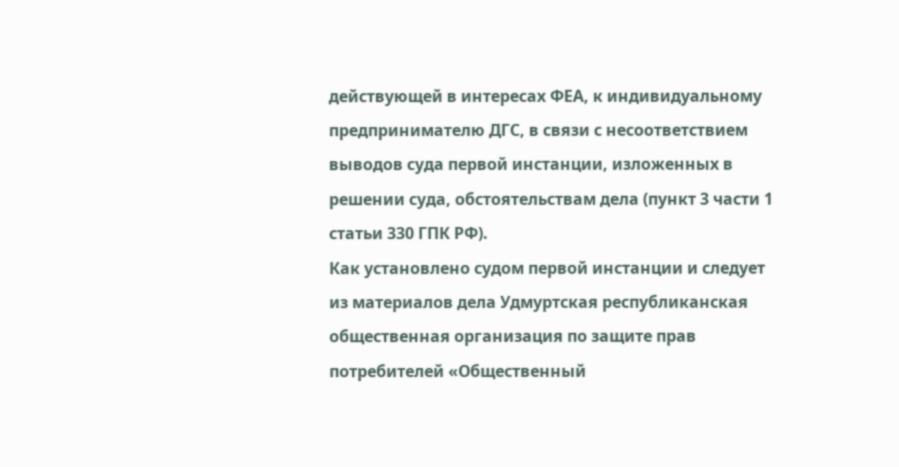действующей в интересах ФЕА, к индивидуальному предпринимателю ДГС, в связи с несоответствием выводов суда первой инстанции, изложенных в решении суда, обстоятельствам дела (пункт 3 части 1 статьи 330 ГПК РФ).
Как установлено судом первой инстанции и следует из материалов дела Удмуртская республиканская общественная организация по защите прав потребителей «Общественный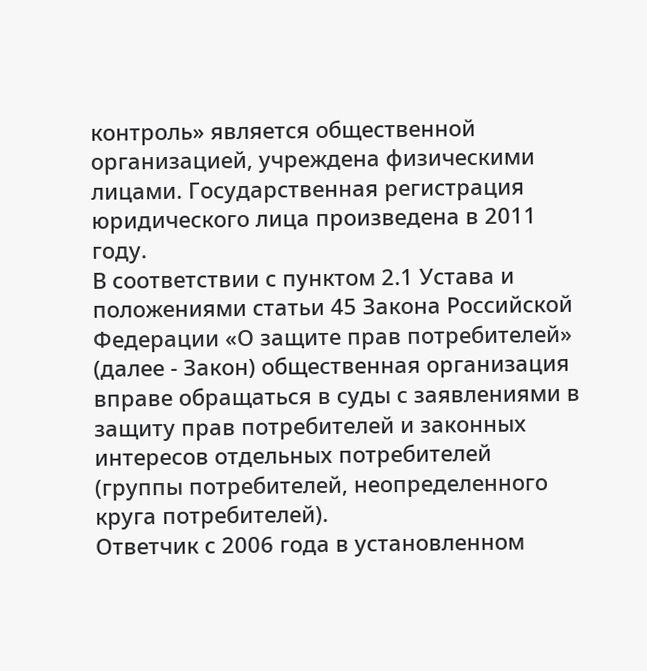контроль» является общественной организацией, учреждена физическими лицами. Государственная регистрация юридического лица произведена в 2011 году.
В соответствии с пунктом 2.1 Устава и положениями статьи 45 Закона Российской Федерации «О защите прав потребителей» (далее - Закон) общественная организация вправе обращаться в суды с заявлениями в защиту прав потребителей и законных интересов отдельных потребителей (группы потребителей, неопределенного круга потребителей).
Ответчик с 2006 года в установленном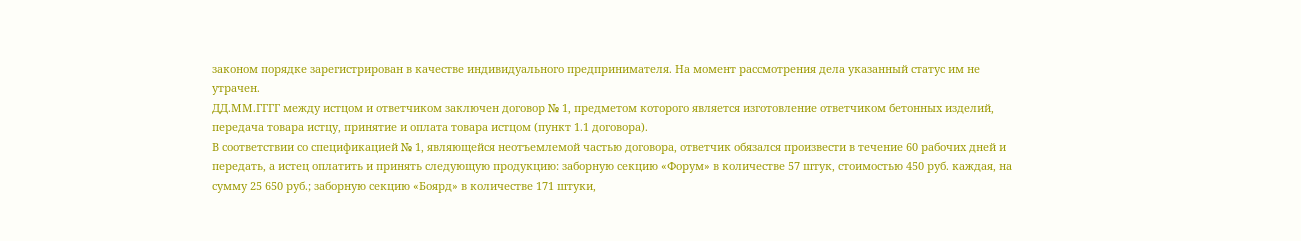законом порядке зарегистрирован в качестве индивидуального предпринимателя. На момент рассмотрения дела указанный статус им не утрачен.
ДД.ММ.ГГГГ между истцом и ответчиком заключен договор № 1, предметом которого является изготовление ответчиком бетонных изделий, передача товара истцу, принятие и оплата товара истцом (пункт 1.1 договора).
В соответствии со спецификацией № 1, являющейся неотъемлемой частью договора, ответчик обязался произвести в течение 60 рабочих дней и передать, а истец оплатить и принять следующую продукцию: заборную секцию «Форум» в количестве 57 штук, стоимостью 450 руб. каждая, на сумму 25 650 руб.; заборную секцию «Боярд» в количестве 171 штуки,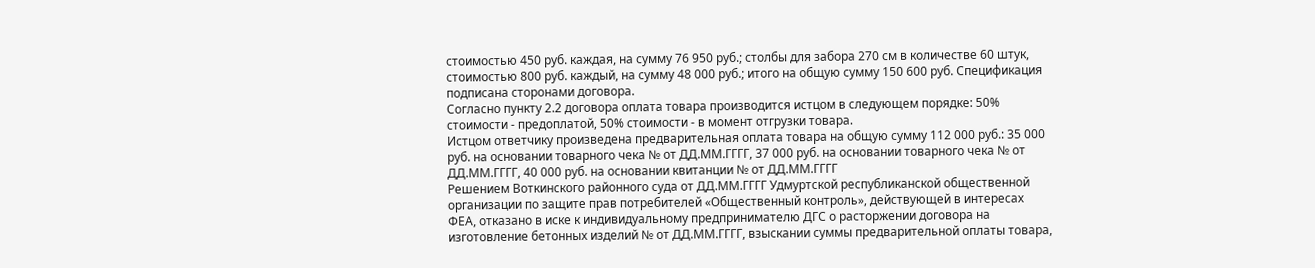стоимостью 450 руб. каждая, на сумму 76 950 руб.; столбы для забора 270 см в количестве 60 штук, стоимостью 800 руб. каждый, на сумму 48 000 руб.; итого на общую сумму 150 600 руб. Спецификация подписана сторонами договора.
Согласно пункту 2.2 договора оплата товара производится истцом в следующем порядке: 50% стоимости - предоплатой, 50% стоимости - в момент отгрузки товара.
Истцом ответчику произведена предварительная оплата товара на общую сумму 112 000 руб.: 35 000 руб. на основании товарного чека № от ДД.ММ.ГГГГ, 37 000 руб. на основании товарного чека № от ДД.ММ.ГГГГ, 40 000 руб. на основании квитанции № от ДД.ММ.ГГГГ
Решением Воткинского районного суда от ДД.ММ.ГГГГ Удмуртской республиканской общественной организации по защите прав потребителей «Общественный контроль», действующей в интересах ФЕА, отказано в иске к индивидуальному предпринимателю ДГС о расторжении договора на изготовление бетонных изделий № от ДД.ММ.ГГГГ, взыскании суммы предварительной оплаты товара,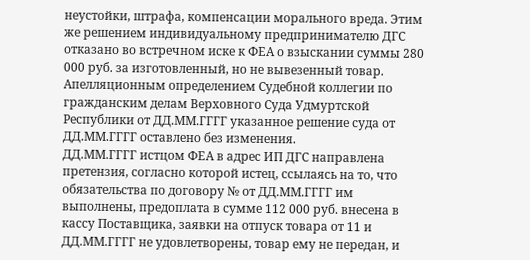неустойки, штрафа, компенсации морального вреда. Этим же решением индивидуальному предпринимателю ДГС отказано во встречном иске к ФЕА о взыскании суммы 280 000 руб. за изготовленный, но не вывезенный товар.
Апелляционным определением Судебной коллегии по гражданским делам Верховного Суда Удмуртской Республики от ДД.ММ.ГГГГ указанное решение суда от ДД.ММ.ГГГГ оставлено без изменения.
ДД.ММ.ГГГГ истцом ФЕА в адрес ИП ДГС направлена претензия, согласно которой истец, ссылаясь на то, что обязательства по договору № от ДД.ММ.ГГГГ им выполнены, предоплата в сумме 112 000 руб. внесена в кассу Поставщика, заявки на отпуск товара от 11 и ДД.ММ.ГГГГ не удовлетворены, товар ему не передан, и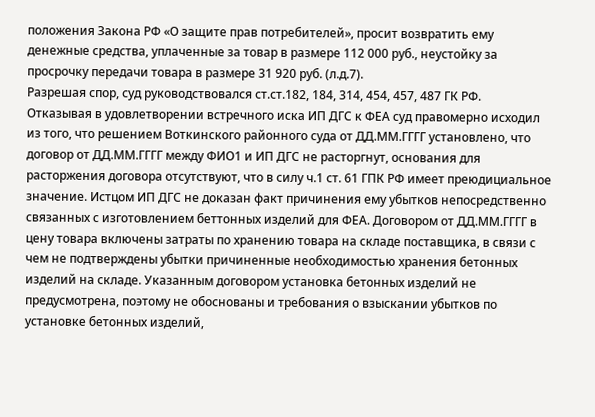положения Закона РФ «О защите прав потребителей», просит возвратить ему денежные средства, уплаченные за товар в размере 112 000 руб., неустойку за просрочку передачи товара в размере 31 920 руб. (л.д.7).
Разрешая спор, суд руководствовался ст.ст.182, 184, 314, 454, 457, 487 ГК РФ.
Отказывая в удовлетворении встречного иска ИП ДГС к ФЕА суд правомерно исходил из того, что решением Воткинского районного суда от ДД.ММ.ГГГГ установлено, что договор от ДД.ММ.ГГГГ между ФИО1 и ИП ДГС не расторгнут, основания для расторжения договора отсутствуют, что в силу ч.1 ст. 61 ГПК РФ имеет преюдициальное значение. Истцом ИП ДГС не доказан факт причинения ему убытков непосредственно связанных с изготовлением беттонных изделий для ФЕА. Договором от ДД.ММ.ГГГГ в цену товара включены затраты по хранению товара на складе поставщика, в связи с чем не подтверждены убытки причиненные необходимостью хранения бетонных изделий на складе. Указанным договором установка бетонных изделий не предусмотрена, поэтому не обоснованы и требования о взыскании убытков по установке бетонных изделий,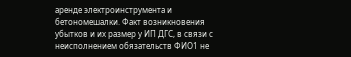аренде электроинструмента и бетономешалки. Факт возникновения убытков и их размер у ИП ДГС, в связи с неисполнением обязательств ФИО1 не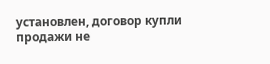установлен, договор купли продажи не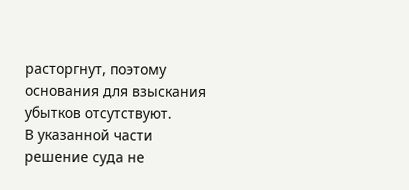расторгнут, поэтому основания для взыскания убытков отсутствуют.
В указанной части решение суда не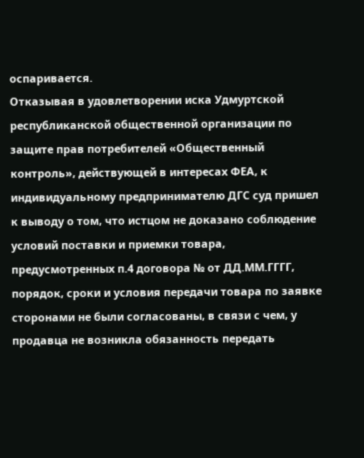оспаривается.
Отказывая в удовлетворении иска Удмуртской республиканской общественной организации по защите прав потребителей «Общественный контроль», действующей в интересах ФЕА, к индивидуальному предпринимателю ДГС суд пришел к выводу о том, что истцом не доказано соблюдение условий поставки и приемки товара, предусмотренных п.4 договора № от ДД.ММ.ГГГГ, порядок, сроки и условия передачи товара по заявке сторонами не были согласованы, в связи с чем, у продавца не возникла обязанность передать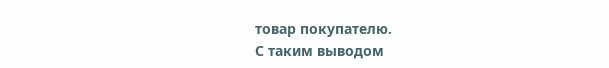товар покупателю.
С таким выводом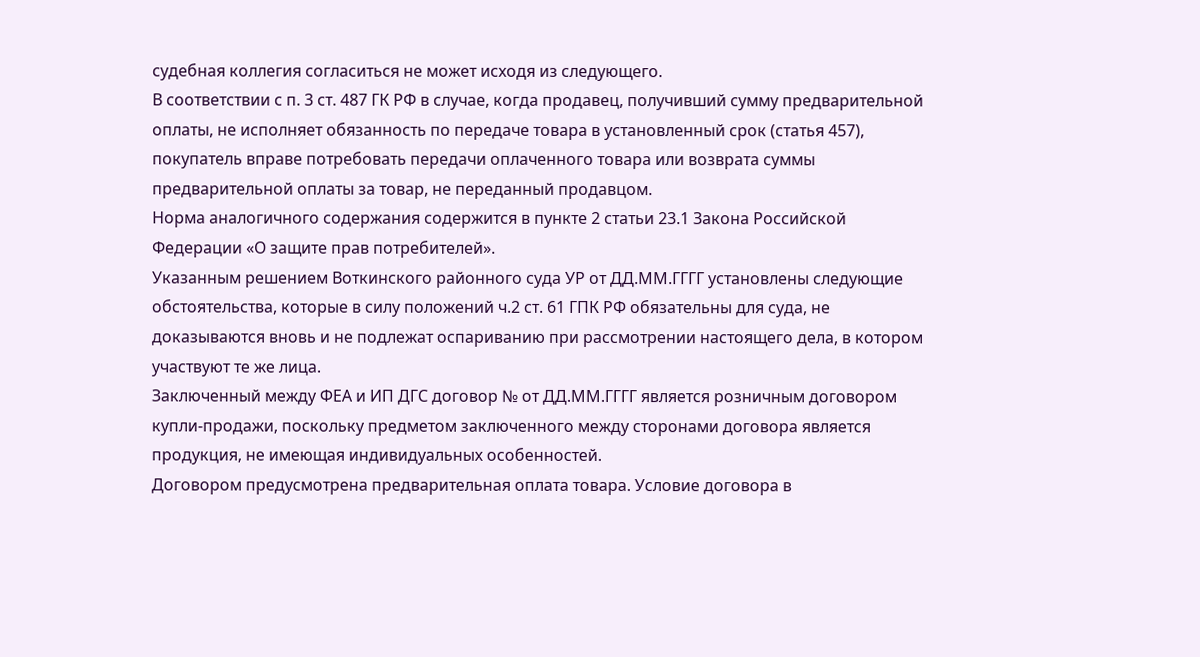судебная коллегия согласиться не может исходя из следующего.
В соответствии с п. 3 ст. 487 ГК РФ в случае, когда продавец, получивший сумму предварительной оплаты, не исполняет обязанность по передаче товара в установленный срок (статья 457), покупатель вправе потребовать передачи оплаченного товара или возврата суммы предварительной оплаты за товар, не переданный продавцом.
Норма аналогичного содержания содержится в пункте 2 статьи 23.1 Закона Российской Федерации «О защите прав потребителей».
Указанным решением Воткинского районного суда УР от ДД.ММ.ГГГГ установлены следующие обстоятельства, которые в силу положений ч.2 ст. 61 ГПК РФ обязательны для суда, не доказываются вновь и не подлежат оспариванию при рассмотрении настоящего дела, в котором участвуют те же лица.
Заключенный между ФЕА и ИП ДГС договор № от ДД.ММ.ГГГГ является розничным договором купли-продажи, поскольку предметом заключенного между сторонами договора является продукция, не имеющая индивидуальных особенностей.
Договором предусмотрена предварительная оплата товара. Условие договора в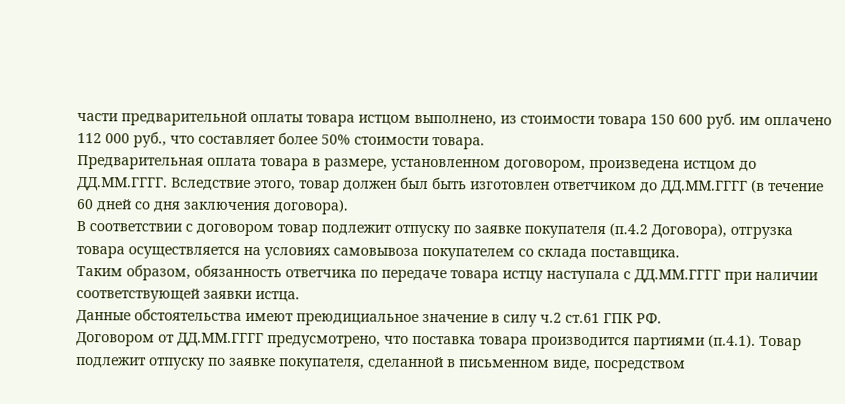части предварительной оплаты товара истцом выполнено, из стоимости товара 150 600 руб. им оплачено 112 000 руб., что составляет более 50% стоимости товара.
Предварительная оплата товара в размере, установленном договором, произведена истцом до ДД.ММ.ГГГГ. Вследствие этого, товар должен был быть изготовлен ответчиком до ДД.ММ.ГГГГ (в течение 60 дней со дня заключения договора).
В соответствии с договором товар подлежит отпуску по заявке покупателя (п.4.2 Договора), отгрузка товара осуществляется на условиях самовывоза покупателем со склада поставщика.
Таким образом, обязанность ответчика по передаче товара истцу наступала с ДД.ММ.ГГГГ при наличии соответствующей заявки истца.
Данные обстоятельства имеют преюдициальное значение в силу ч.2 ст.61 ГПК РФ.
Договором от ДД.ММ.ГГГГ предусмотрено, что поставка товара производится партиями (п.4.1). Товар подлежит отпуску по заявке покупателя, сделанной в письменном виде, посредством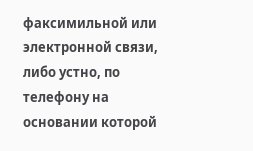факсимильной или электронной связи, либо устно, по телефону на основании которой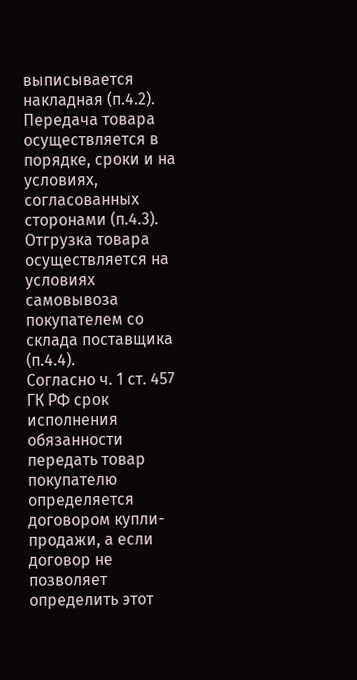выписывается накладная (п.4.2). Передача товара осуществляется в порядке, сроки и на условиях, согласованных сторонами (п.4.3). Отгрузка товара осуществляется на условиях самовывоза покупателем со склада поставщика (п.4.4).
Согласно ч. 1 ст. 457 ГК РФ срок исполнения обязанности передать товар покупателю определяется договором купли-продажи, а если договор не позволяет определить этот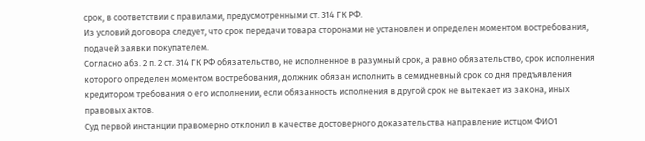срок, в соответствии с правилами, предусмотренными ст. 314 ГК РФ.
Из условий договора следует, что срок передачи товара сторонами не установлен и определен моментом востребования, подачей заявки покупателем.
Согласно абз. 2 п. 2 ст. 314 ГК РФ обязательство, не исполненное в разумный срок, а равно обязательство, срок исполнения которого определен моментом востребования, должник обязан исполнить в семидневный срок со дня предъявления кредитором требования о его исполнении, если обязанность исполнения в другой срок не вытекает из закона, иных правовых актов.
Суд первой инстанции правомерно отклонил в качестве достоверного доказательства направление истцом ФИО1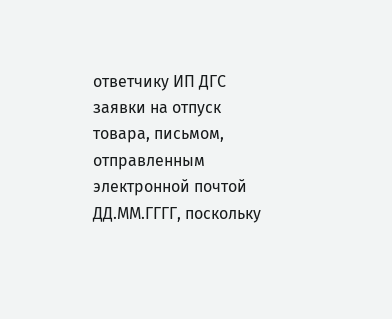ответчику ИП ДГС заявки на отпуск товара, письмом, отправленным электронной почтой ДД.ММ.ГГГГ, поскольку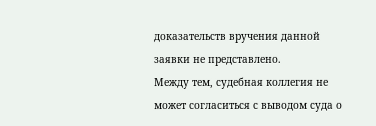доказательств вручения данной заявки не представлено.
Между тем, судебная коллегия не может согласиться с выводом суда о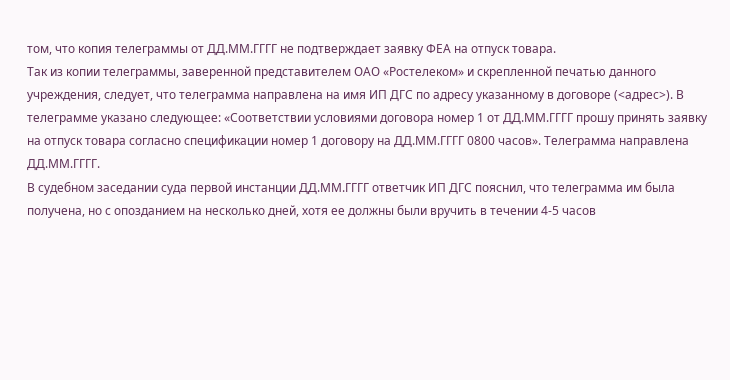том, что копия телеграммы от ДД.ММ.ГГГГ не подтверждает заявку ФЕА на отпуск товара.
Так из копии телеграммы, заверенной представителем ОАО «Ростелеком» и скрепленной печатью данного учреждения, следует, что телеграмма направлена на имя ИП ДГС по адресу указанному в договоре (<адрес>). В телеграмме указано следующее: «Соответствии условиями договора номер 1 от ДД.ММ.ГГГГ прошу принять заявку на отпуск товара согласно спецификации номер 1 договору на ДД.ММ.ГГГГ 0800 часов». Телеграмма направлена ДД.ММ.ГГГГ.
В судебном заседании суда первой инстанции ДД.ММ.ГГГГ ответчик ИП ДГС пояснил, что телеграмма им была получена, но с опозданием на несколько дней, хотя ее должны были вручить в течении 4-5 часов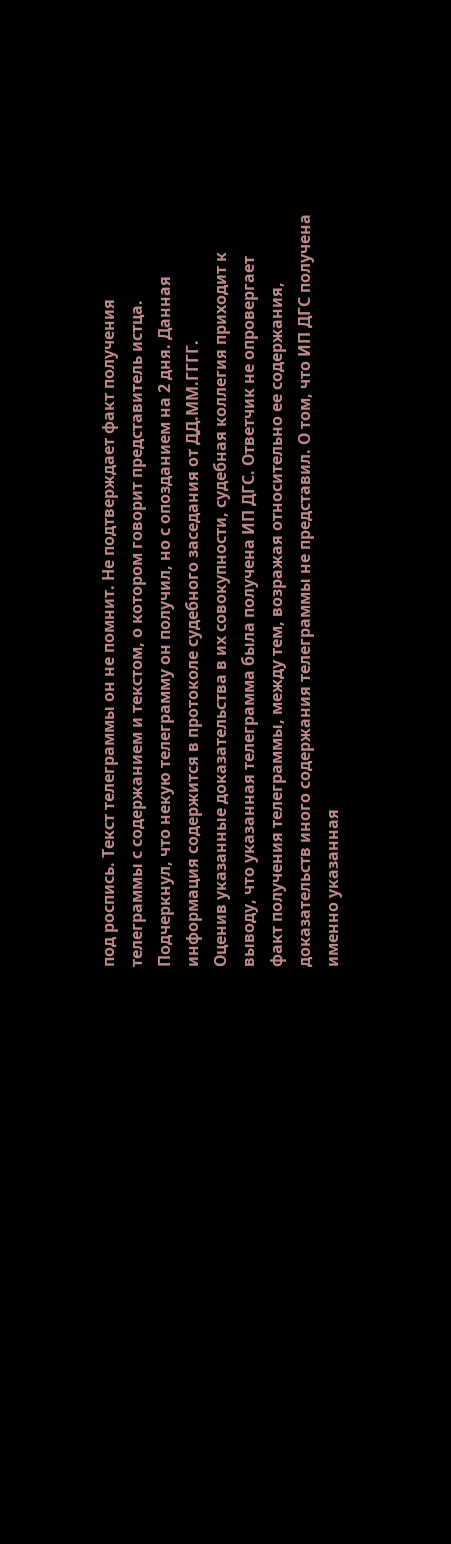под роспись. Текст телеграммы он не помнит. Не подтверждает факт получения телеграммы с содержанием и текстом, о котором говорит представитель истца. Подчеркнул, что некую телеграмму он получил, но с опозданием на 2 дня. Данная информация содержится в протоколе судебного заседания от ДД.ММ.ГГГГ.
Оценив указанные доказательства в их совокупности, судебная коллегия приходит к выводу, что указанная телеграмма была получена ИП ДГС. Ответчик не опровергает факт получения телеграммы, между тем, возражая относительно ее содержания, доказательств иного содержания телеграммы не представил. О том, что ИП ДГС получена именно указанная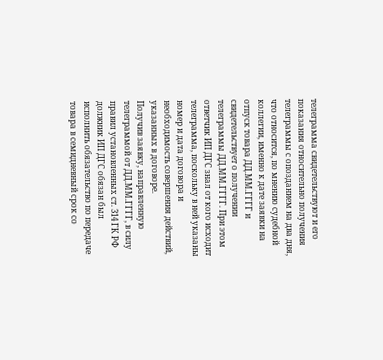телеграмма свидетельствуют и его показания относительно получения телеграммы с опозданием на два дня, что относится, по мнению судебной коллегии, именно к дате заявки на отпуск товара ДД.ММ.ГГГГ и свидетельствует о получении телеграммы ДД.ММ.ГГГГ. При этом ответчик ИП ДГС знал от кого исходит телеграмма, поскольку в ней указаны номер и дата договора и необходимость совершения действий, указанных в договоре.
Получив заявку, направленную телеграммой от ДД.ММ.ГГГГ, в силу правил установленных ст. 314 ГК РФ должник ИП ДГС обязан был исполнить обязательство по передаче товара в семидневный срок со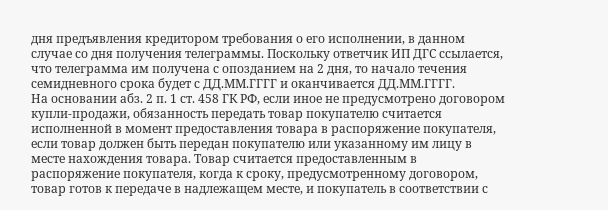дня предъявления кредитором требования о его исполнении, в данном случае со дня получения телеграммы. Поскольку ответчик ИП ДГС ссылается, что телеграмма им получена с опозданием на 2 дня, то начало течения семидневного срока будет с ДД.ММ.ГГГГ и оканчивается ДД.ММ.ГГГГ.
На основании абз. 2 п. 1 ст. 458 ГК РФ, если иное не предусмотрено договором купли-продажи, обязанность передать товар покупателю считается исполненной в момент предоставления товара в распоряжение покупателя, если товар должен быть передан покупателю или указанному им лицу в месте нахождения товара. Товар считается предоставленным в распоряжение покупателя, когда к сроку, предусмотренному договором, товар готов к передаче в надлежащем месте, и покупатель в соответствии с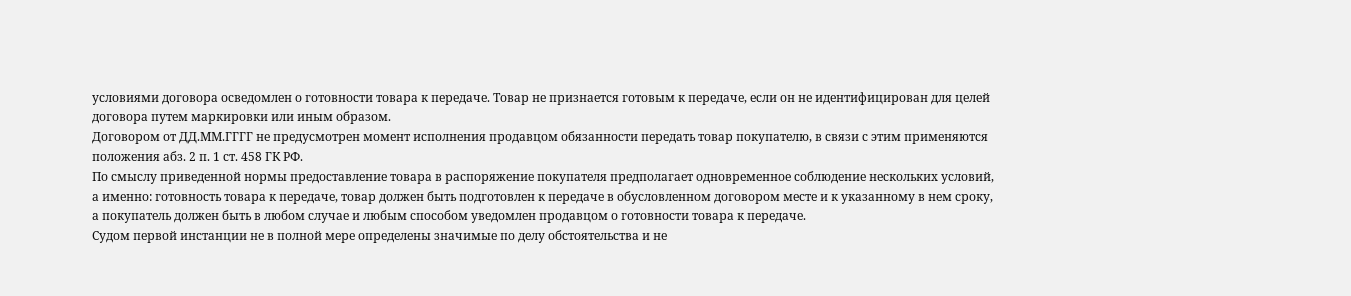условиями договора осведомлен о готовности товара к передаче. Товар не признается готовым к передаче, если он не идентифицирован для целей договора путем маркировки или иным образом.
Договором от ДД.ММ.ГГГГ не предусмотрен момент исполнения продавцом обязанности передать товар покупателю, в связи с этим применяются положения абз. 2 п. 1 ст. 458 ГК РФ.
По смыслу приведенной нормы предоставление товара в распоряжение покупателя предполагает одновременное соблюдение нескольких условий, а именно: готовность товара к передаче, товар должен быть подготовлен к передаче в обусловленном договором месте и к указанному в нем сроку, а покупатель должен быть в любом случае и любым способом уведомлен продавцом о готовности товара к передаче.
Судом первой инстанции не в полной мере определены значимые по делу обстоятельства и не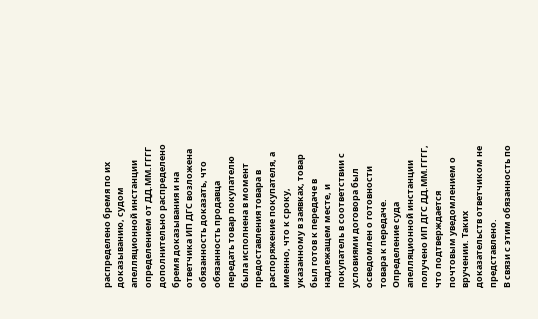распределено бремя по их доказыванию, судом апелляционной инстанции определением от ДД.ММ.ГГГГ дополнительно распределено бремя доказывания и на ответчика ИП ДГС возложена обязанность доказать, что обязанность продавца передать товар покупателю была исполнена в момент предоставления товара в распоряжение покупателя, а именно, что к сроку, указанному в заявках, товар был готов к передаче в надлежащем месте, и покупатель в соответствии с условиями договора был осведомлен о готовности товара к передаче. Определение суда апелляционной инстанции получено ИП ДГС ДД.ММ.ГГГГ, что подтверждается почтовым уведомлением о вручении. Таких доказательств ответчиком не представлено.
В связи с этим обязанность по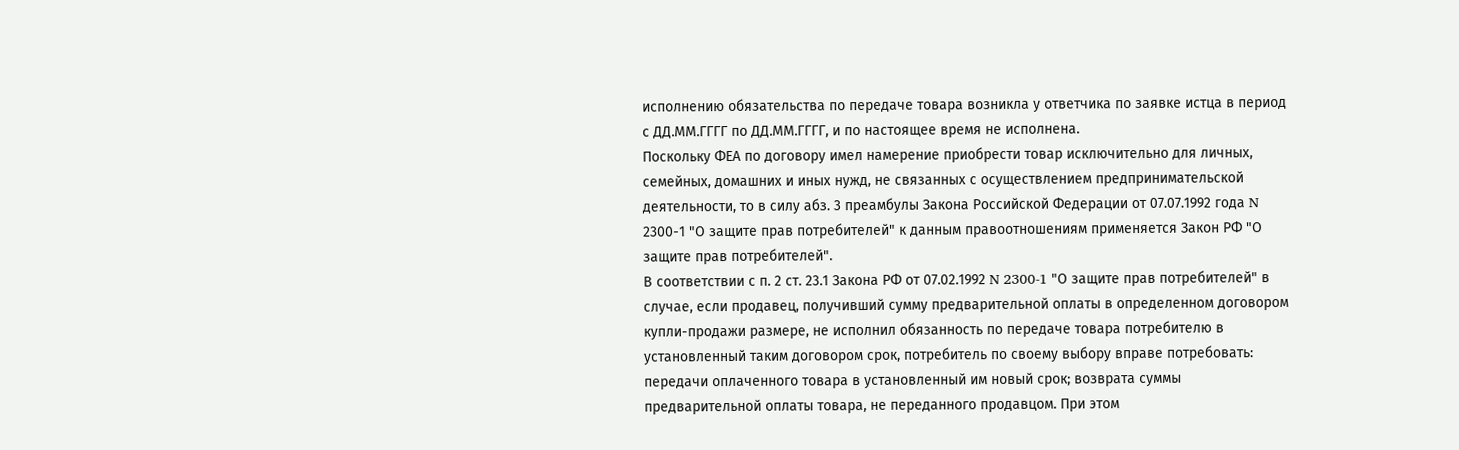исполнению обязательства по передаче товара возникла у ответчика по заявке истца в период с ДД.ММ.ГГГГ по ДД.ММ.ГГГГ, и по настоящее время не исполнена.
Поскольку ФЕА по договору имел намерение приобрести товар исключительно для личных, семейных, домашних и иных нужд, не связанных с осуществлением предпринимательской деятельности, то в силу абз. 3 преамбулы Закона Российской Федерации от 07.07.1992 года N 2300-1 "О защите прав потребителей" к данным правоотношениям применяется Закон РФ "О защите прав потребителей".
В соответствии с п. 2 ст. 23.1 Закона РФ от 07.02.1992 N 2300-1 "О защите прав потребителей" в случае, если продавец, получивший сумму предварительной оплаты в определенном договором купли-продажи размере, не исполнил обязанность по передаче товара потребителю в установленный таким договором срок, потребитель по своему выбору вправе потребовать: передачи оплаченного товара в установленный им новый срок; возврата суммы предварительной оплаты товара, не переданного продавцом. При этом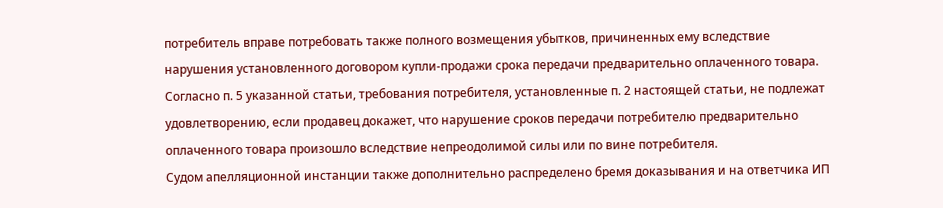потребитель вправе потребовать также полного возмещения убытков, причиненных ему вследствие нарушения установленного договором купли-продажи срока передачи предварительно оплаченного товара.
Согласно п. 5 указанной статьи, требования потребителя, установленные п. 2 настоящей статьи, не подлежат удовлетворению, если продавец докажет, что нарушение сроков передачи потребителю предварительно оплаченного товара произошло вследствие непреодолимой силы или по вине потребителя.
Судом апелляционной инстанции также дополнительно распределено бремя доказывания и на ответчика ИП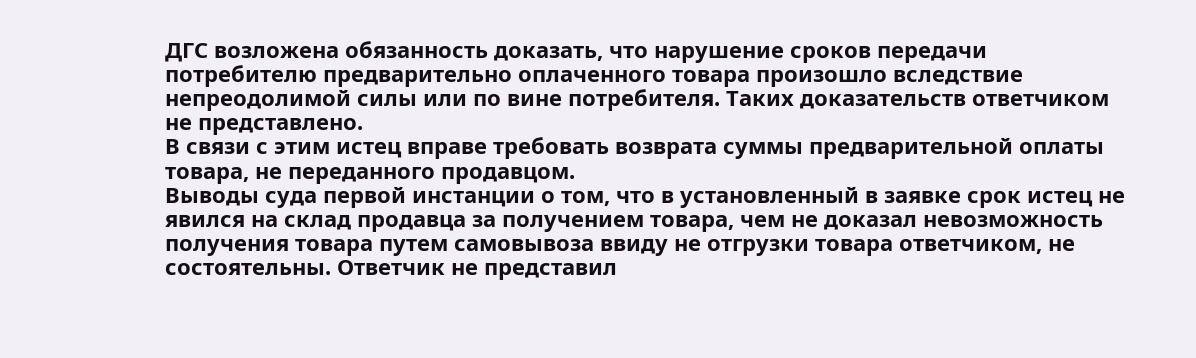ДГС возложена обязанность доказать, что нарушение сроков передачи потребителю предварительно оплаченного товара произошло вследствие непреодолимой силы или по вине потребителя. Таких доказательств ответчиком не представлено.
В связи с этим истец вправе требовать возврата суммы предварительной оплаты товара, не переданного продавцом.
Выводы суда первой инстанции о том, что в установленный в заявке срок истец не явился на склад продавца за получением товара, чем не доказал невозможность получения товара путем самовывоза ввиду не отгрузки товара ответчиком, не состоятельны. Ответчик не представил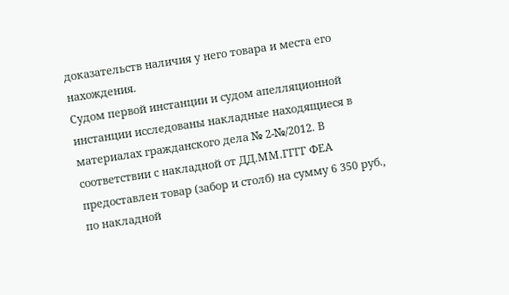доказательств наличия у него товара и места его нахождения.
Судом первой инстанции и судом апелляционной инстанции исследованы накладные находящиеся в материалах гражданского дела № 2-№/2012. В соответствии с накладной от ДД.ММ.ГГГГ ФЕА предоставлен товар (забор и столб) на сумму 6 350 руб., по накладной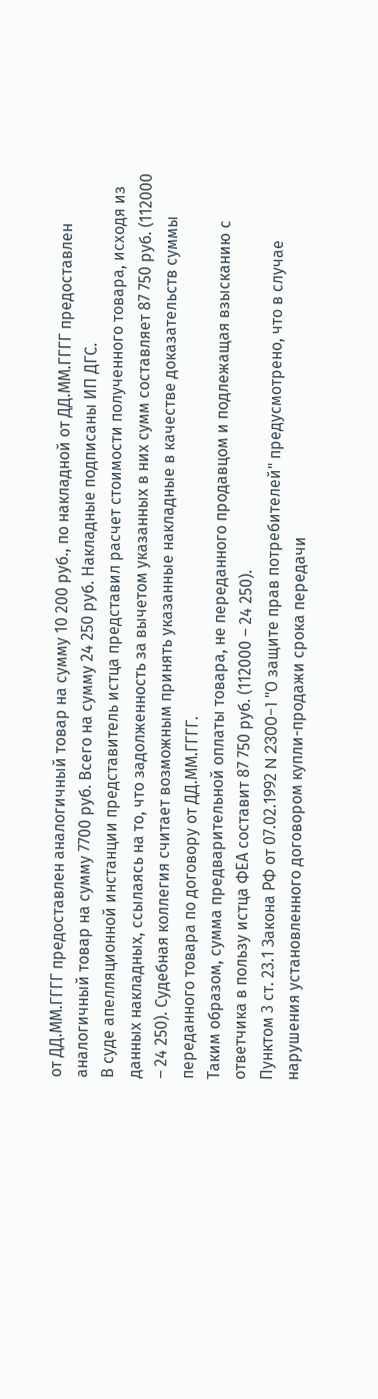от ДД.ММ.ГГГГ предоставлен аналогичный товар на сумму 10 200 руб., по накладной от ДД.ММ.ГГГГ предоставлен аналогичный товар на сумму 7700 руб. Всего на сумму 24 250 руб. Накладные подписаны ИП ДГС.
В суде апелляционной инстанции представитель истца представил расчет стоимости полученного товара, исходя из данных накладных, ссылаясь на то, что задолженность за вычетом указанных в них сумм составляет 87 750 руб. (112000 – 24 250). Судебная коллегия считает возможным принять указанные накладные в качестве доказательств суммы переданного товара по договору от ДД.ММ.ГГГГ.
Таким образом, сумма предварительной оплаты товара, не переданного продавцом и подлежащая взысканию с ответчика в пользу истца ФЕА составит 87 750 руб. (112000 – 24 250).
Пунктом 3 ст. 23.1 Закона РФ от 07.02.1992 N 2300-1 "О защите прав потребителей" предусмотрено, что в случае нарушения установленного договором купли-продажи срока передачи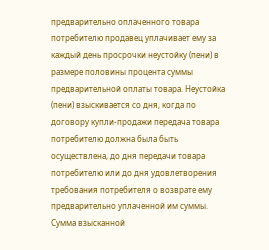предварительно оплаченного товара потребителю продавец уплачивает ему за каждый день просрочки неустойку (пени) в размере половины процента суммы предварительной оплаты товара. Неустойка (пени) взыскивается со дня, когда по договору купли-продажи передача товара потребителю должна была быть осуществлена, до дня передачи товара потребителю или до дня удовлетворения требования потребителя о возврате ему предварительно уплаченной им суммы. Сумма взысканной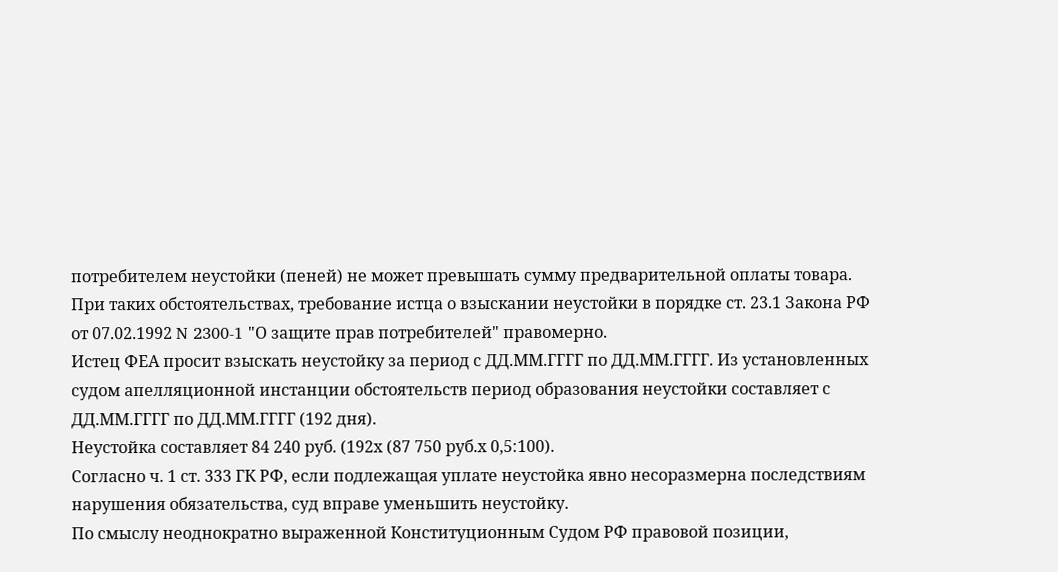потребителем неустойки (пеней) не может превышать сумму предварительной оплаты товара.
При таких обстоятельствах, требование истца о взыскании неустойки в порядке ст. 23.1 Закона РФ от 07.02.1992 N 2300-1 "О защите прав потребителей" правомерно.
Истец ФЕА просит взыскать неустойку за период с ДД.ММ.ГГГГ по ДД.ММ.ГГГГ. Из установленных судом апелляционной инстанции обстоятельств период образования неустойки составляет с ДД.ММ.ГГГГ по ДД.ММ.ГГГГ (192 дня).
Неустойка составляет 84 240 руб. (192х (87 750 руб.х 0,5:100).
Согласно ч. 1 ст. 333 ГК РФ, если подлежащая уплате неустойка явно несоразмерна последствиям нарушения обязательства, суд вправе уменьшить неустойку.
По смыслу неоднократно выраженной Конституционным Судом РФ правовой позиции,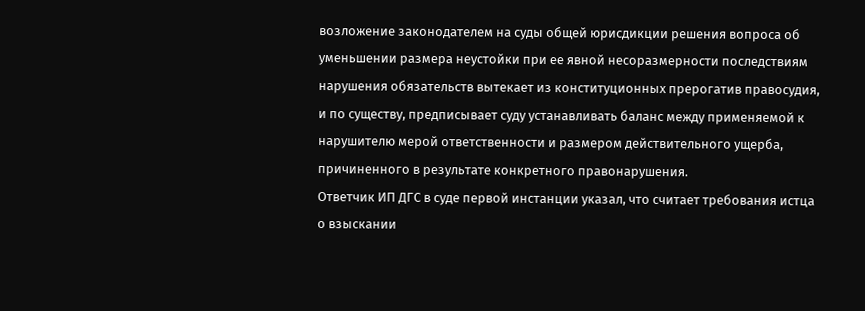возложение законодателем на суды общей юрисдикции решения вопроса об уменьшении размера неустойки при ее явной несоразмерности последствиям нарушения обязательств вытекает из конституционных прерогатив правосудия, и по существу, предписывает суду устанавливать баланс между применяемой к нарушителю мерой ответственности и размером действительного ущерба, причиненного в результате конкретного правонарушения.
Ответчик ИП ДГС в суде первой инстанции указал, что считает требования истца о взыскании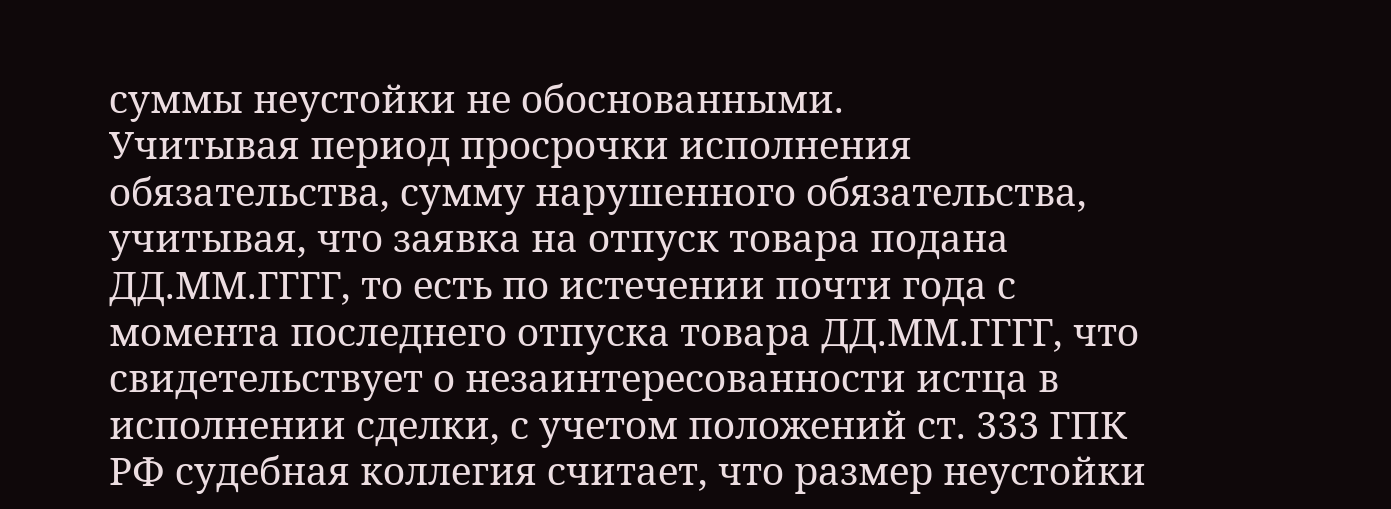суммы неустойки не обоснованными.
Учитывая период просрочки исполнения обязательства, сумму нарушенного обязательства, учитывая, что заявка на отпуск товара подана ДД.ММ.ГГГГ, то есть по истечении почти года с момента последнего отпуска товара ДД.ММ.ГГГГ, что свидетельствует о незаинтересованности истца в исполнении сделки, с учетом положений ст. 333 ГПК РФ судебная коллегия считает, что размер неустойки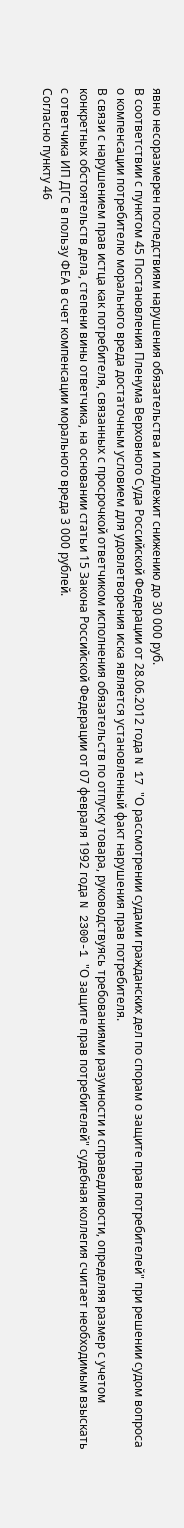явно несоразмерен последствиям нарушения обязательства и подлежит снижению до 30 000 руб.
В соответствии с пунктом 45 Постановления Пленума Верховного Суда Российской Федерации от 28.06.2012 года N 17 "О рассмотрении судами гражданских дел по спорам о защите прав потребителей" при решении судом вопроса о компенсации потребителю морального вреда достаточным условием для удовлетворения иска является установленный факт нарушения прав потребителя.
В связи с нарушением прав истца как потребителя, связанных с просрочкой ответчиком исполнения обязательств по отпуску товара, руководствуясь требованиями разумности и справедливости, определяя размер с учетом конкретных обстоятельств дела, степени вины ответчика, на основании статьи 15 Закона Российской Федерации от 07 февраля 1992 года N 2300-1 "О защите прав потребителей" судебная коллегия считает необходимым взыскать с ответчика ИП ДГС в пользу ФЕА в счет компенсации морального вреда 3 000 рублей.
Согласно пункту 46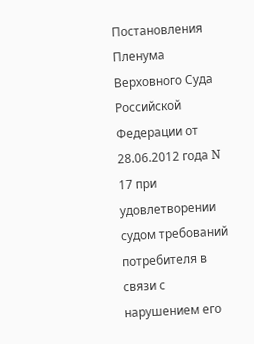Постановления Пленума Верховного Суда Российской Федерации от 28.06.2012 года N 17 при удовлетворении судом требований потребителя в связи с нарушением его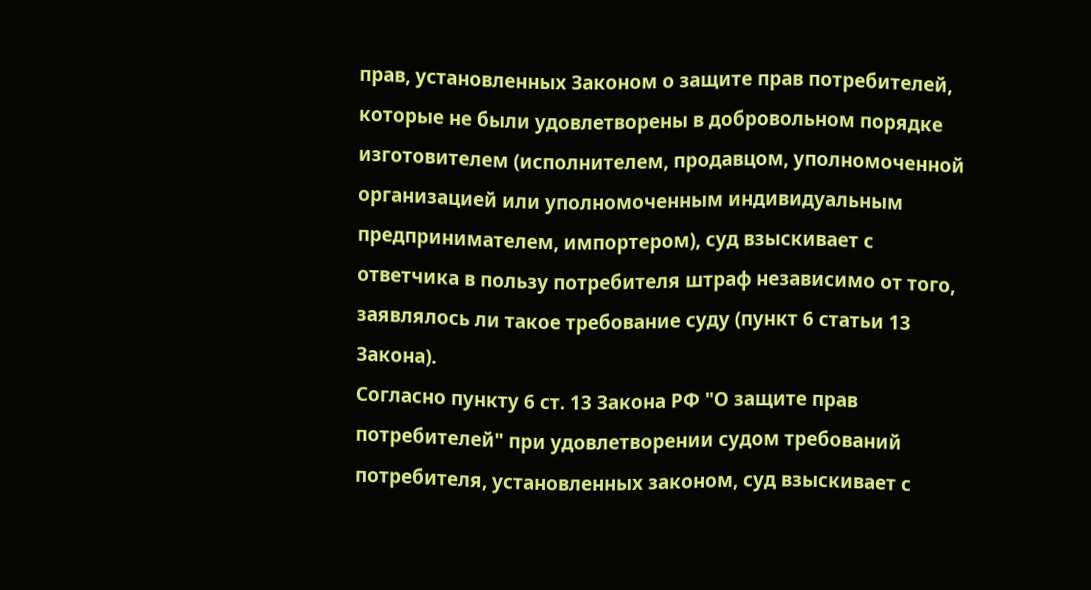прав, установленных Законом о защите прав потребителей, которые не были удовлетворены в добровольном порядке изготовителем (исполнителем, продавцом, уполномоченной организацией или уполномоченным индивидуальным предпринимателем, импортером), суд взыскивает с ответчика в пользу потребителя штраф независимо от того, заявлялось ли такое требование суду (пункт 6 статьи 13 Закона).
Согласно пункту 6 ст. 13 Закона РФ "О защите прав потребителей" при удовлетворении судом требований потребителя, установленных законом, суд взыскивает с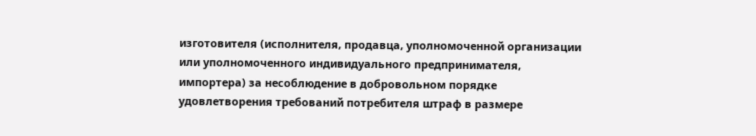изготовителя (исполнителя, продавца, уполномоченной организации или уполномоченного индивидуального предпринимателя, импортера) за несоблюдение в добровольном порядке удовлетворения требований потребителя штраф в размере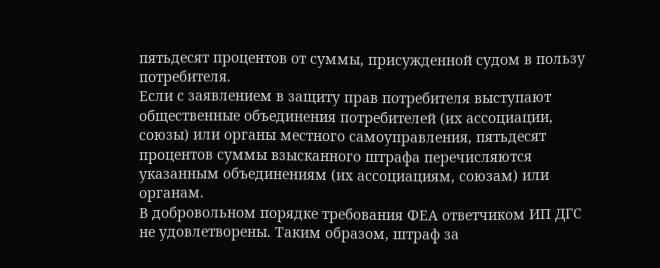пятьдесят процентов от суммы, присужденной судом в пользу потребителя.
Если с заявлением в защиту прав потребителя выступают общественные объединения потребителей (их ассоциации, союзы) или органы местного самоуправления, пятьдесят процентов суммы взысканного штрафа перечисляются указанным объединениям (их ассоциациям, союзам) или органам.
В добровольном порядке требования ФЕА ответчиком ИП ДГС не удовлетворены. Таким образом, штраф за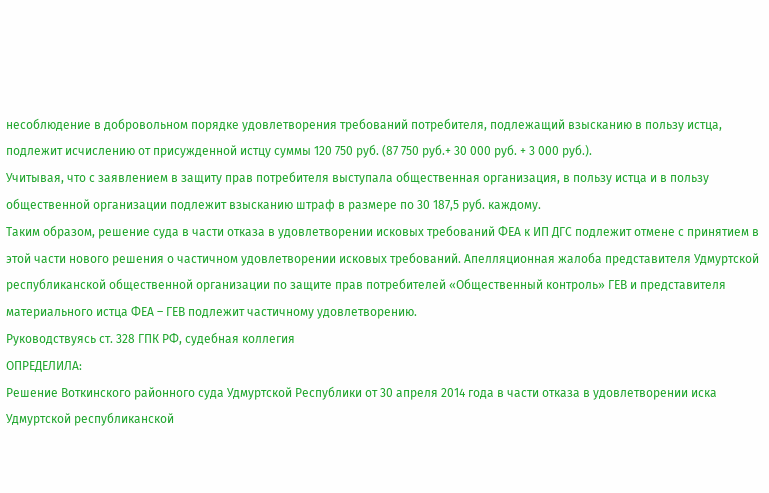несоблюдение в добровольном порядке удовлетворения требований потребителя, подлежащий взысканию в пользу истца, подлежит исчислению от присужденной истцу суммы 120 750 руб. (87 750 руб.+ 30 000 руб. + 3 000 руб.).
Учитывая, что с заявлением в защиту прав потребителя выступала общественная организация, в пользу истца и в пользу общественной организации подлежит взысканию штраф в размере по 30 187,5 руб. каждому.
Таким образом, решение суда в части отказа в удовлетворении исковых требований ФЕА к ИП ДГС подлежит отмене с принятием в этой части нового решения о частичном удовлетворении исковых требований. Апелляционная жалоба представителя Удмуртской республиканской общественной организации по защите прав потребителей «Общественный контроль» ГЕВ и представителя материального истца ФЕА – ГЕВ подлежит частичному удовлетворению.
Руководствуясь ст. 328 ГПК РФ, судебная коллегия
ОПРЕДЕЛИЛА:
Решение Воткинского районного суда Удмуртской Республики от 30 апреля 2014 года в части отказа в удовлетворении иска Удмуртской республиканской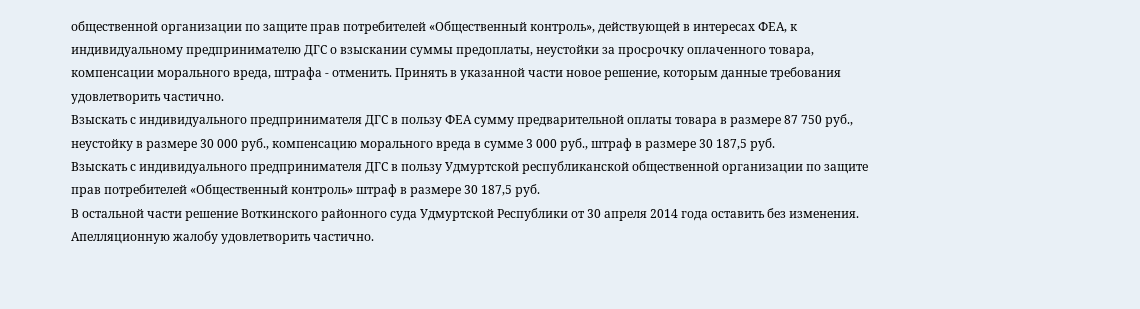общественной организации по защите прав потребителей «Общественный контроль», действующей в интересах ФЕА, к индивидуальному предпринимателю ДГС о взыскании суммы предоплаты, неустойки за просрочку оплаченного товара, компенсации морального вреда, штрафа - отменить. Принять в указанной части новое решение, которым данные требования удовлетворить частично.
Взыскать с индивидуального предпринимателя ДГС в пользу ФЕА сумму предварительной оплаты товара в размере 87 750 руб., неустойку в размере 30 000 руб., компенсацию морального вреда в сумме 3 000 руб., штраф в размере 30 187,5 руб.
Взыскать с индивидуального предпринимателя ДГС в пользу Удмуртской республиканской общественной организации по защите прав потребителей «Общественный контроль» штраф в размере 30 187,5 руб.
В остальной части решение Воткинского районного суда Удмуртской Республики от 30 апреля 2014 года оставить без изменения.
Апелляционную жалобу удовлетворить частично.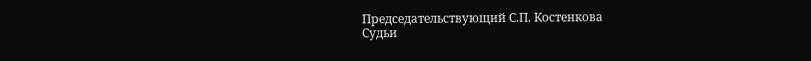Председательствующий С.П. Костенкова
Судьи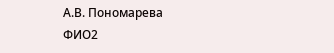А.В. Пономарева
ФИО2